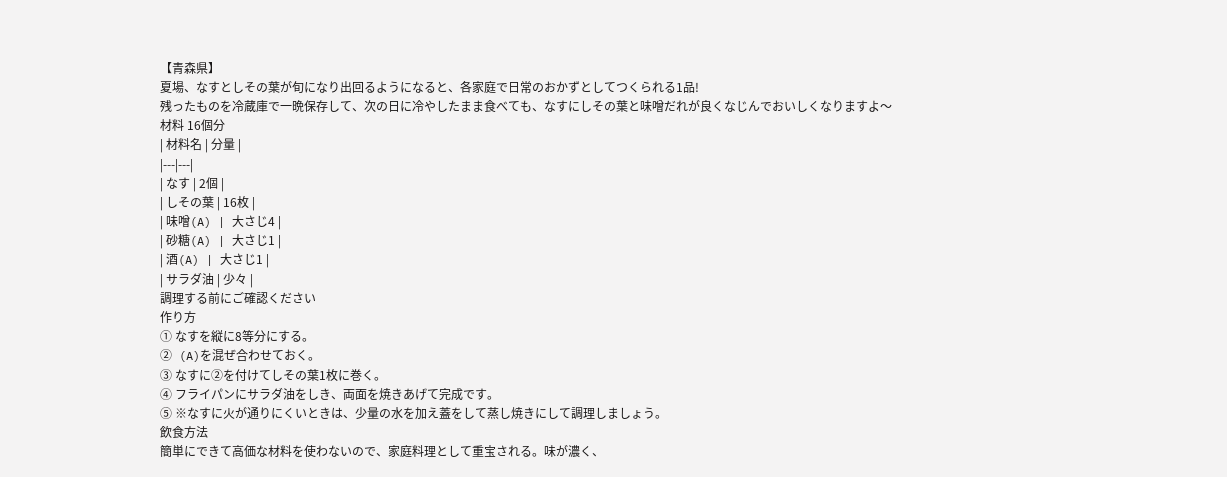【青森県】
夏場、なすとしその葉が旬になり出回るようになると、各家庭で日常のおかずとしてつくられる1品!
残ったものを冷蔵庫で一晩保存して、次の日に冷やしたまま食べても、なすにしその葉と味噌だれが良くなじんでおいしくなりますよ〜
材料 16個分
| 材料名 | 分量 |
|---|---|
| なす | 2個 |
| しその葉 | 16枚 |
| 味噌(A) | 大さじ4 |
| 砂糖(A) | 大さじ1 |
| 酒(A) | 大さじ1 |
| サラダ油 | 少々 |
調理する前にご確認ください
作り方
① なすを縦に8等分にする。
② (A)を混ぜ合わせておく。
③ なすに②を付けてしその葉1枚に巻く。
④ フライパンにサラダ油をしき、両面を焼きあげて完成です。
⑤ ※なすに火が通りにくいときは、少量の水を加え蓋をして蒸し焼きにして調理しましょう。
飲食方法
簡単にできて高価な材料を使わないので、家庭料理として重宝される。味が濃く、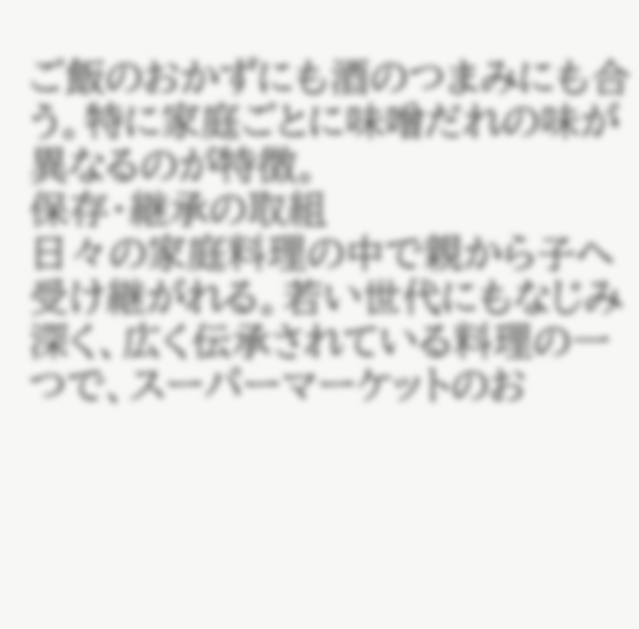ご飯のおかずにも酒のつまみにも合う。特に家庭ごとに味噌だれの味が異なるのが特徴。
保存・継承の取組
日々の家庭料理の中で親から子へ受け継がれる。若い世代にもなじみ深く、広く伝承されている料理の一つで、スーパーマーケットのお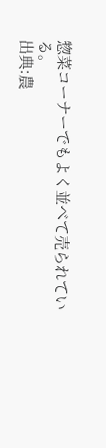惣菜コーナーでもよく並べて売られている。
出典:農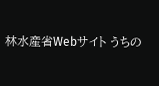林水産省Webサイト うちの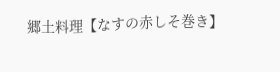郷土料理【なすの赤しそ巻き】